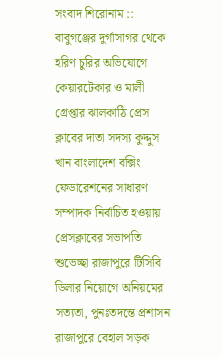সংবাদ শিরোনাম ::
বাবুগঞ্জের দুর্গাসাগর থেকে হরিণ চুরির অভিযোগে কেয়ারটেকার ও মালী গ্রেপ্তার ঝালকাঠি প্রেস ক্লাবের দাতা সদস্য কুদ্দুস খান বাংলাদেশ বক্সিং ফেডারেশনের সাধারণ সম্পাদক নির্বাচিত হওয়ায় প্রেসক্লাবের সভাপতি শুভেচ্ছা রাজাপুরে টিসিবি ডিলার নিয়োগে অনিয়মের সত্যতা, পুনঃতদন্তে প্রশাসন রাজাপুরে বেহাল সড়ক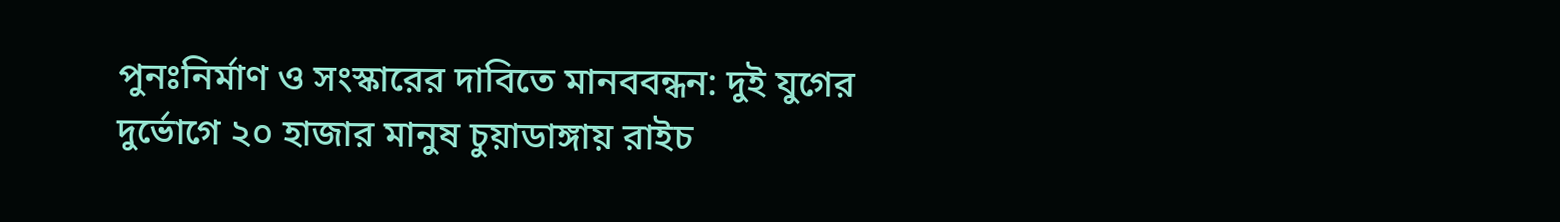পুনঃনির্মাণ ও সংস্কারের দাবিতে মানববন্ধন: দুই যুগের দুর্ভোগে ২০ হাজার মানুষ চুয়াডাঙ্গায় রাইচ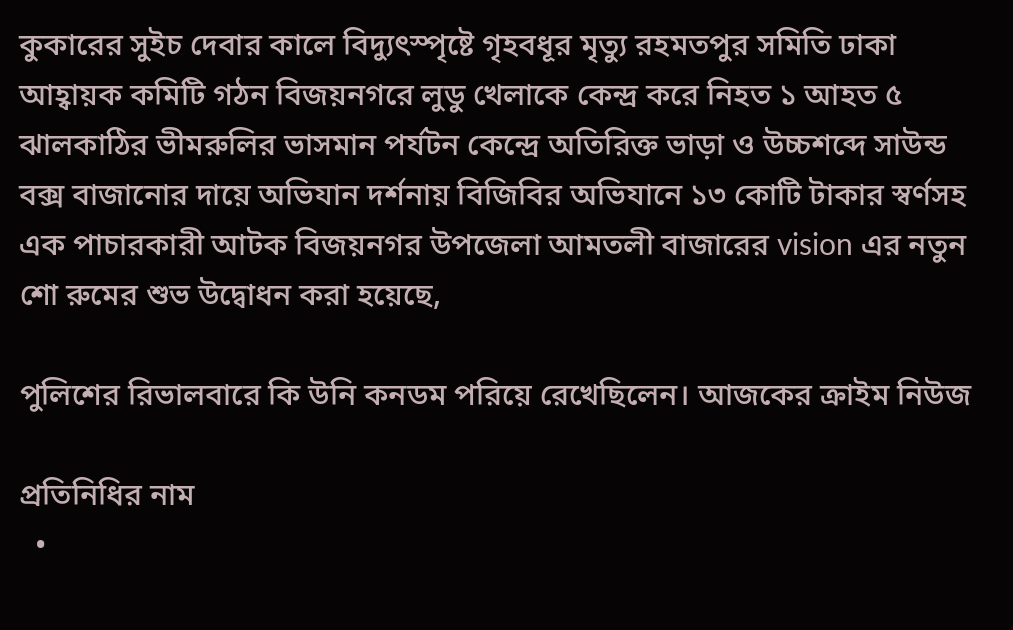কুকারের সুইচ দেবার কালে বিদ্যুৎস্পৃষ্টে গৃহবধূর মৃত্যু রহমতপুর সমিতি ঢাকা আহ্বায়ক কমিটি গঠন বিজয়নগরে লুডু খেলাকে কেন্দ্র করে নিহত ১ আহত ৫ ঝালকাঠির ভীমরুলির ভাসমান পর্যটন কেন্দ্রে অতিরিক্ত ভাড়া ও উচ্চশব্দে সাউন্ড বক্স বাজানোর দায়ে অভিযান দর্শনায় বিজিবির অভিযানে ১৩ কোটি টাকার স্বর্ণসহ এক পাচারকারী আটক বিজয়নগর উপজেলা আমতলী বাজারের vision এর নতুন শো রুমের শুভ উদ্বোধন করা হয়েছে,

পুলিশের রিভালবারে কি উনি কনডম পরিয়ে রেখেছিলেন। আজকের ক্রাইম নিউজ

প্রতিনিধির নাম
  •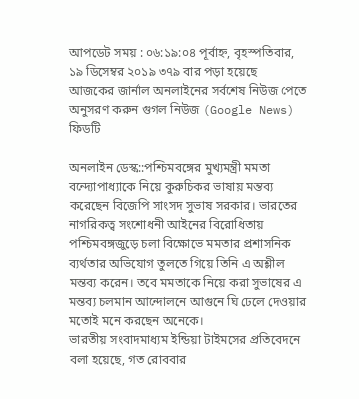আপডেট সময় : ০৬:১৯:০৪ পূর্বাহ্ন, বৃহস্পতিবার, ১৯ ডিসেম্বর ২০১৯ ৩৭৯ বার পড়া হয়েছে
আজকের জার্নাল অনলাইনের সর্বশেষ নিউজ পেতে অনুসরণ করুন গুগল নিউজ (Google News) ফিডটি

অনলাইন ডেস্ক::পশ্চিমবঙ্গের মুখ্যমন্ত্রী মমতা বন্দ্যোপাধ্যাকে নিয়ে কুরুচিকর ভাষায় মন্তব্য করেছেন বিজেপি সাংসদ সুভাষ সরকার। ভারতের নাগরিকত্ব সংশোধনী আইনের বিরোধিতায় পশ্চিমবঙ্গজুড়ে চলা বিক্ষোভে মমতার প্রশাসনিক ব্যর্থতার অভিযোগ তুলতে গিয়ে তিনি এ অশ্লীল মন্তব্য করেন। তবে মমতাকে নিয়ে করা সুভাষের এ মন্তব্য চলমান আন্দোলনে আগুনে ঘি ঢেলে দেওয়ার মতোই মনে করছেন অনেকে।
ভারতীয় সংবাদমাধ্যম ইন্ডিয়া টাইমসের প্রতিবেদনে বলা হয়েছে, গত রোববার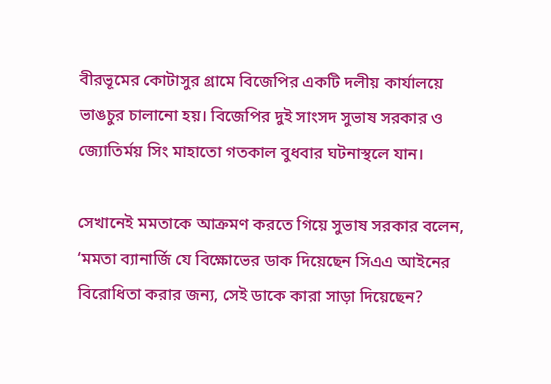বীরভূমের কোটাসুর গ্রামে বিজেপির একটি দলীয় কার্যালয়ে ভাঙচুর চালানো হয়। বিজেপির দুই সাংসদ সুভাষ সরকার ও জ্যোতির্ময় সিং মাহাতো গতকাল বুধবার ঘটনাস্থলে যান।

সেখানেই মমতাকে আক্রমণ করতে গিয়ে সুভাষ সরকার বলেন, ‘মমতা ব্যানার্জি যে বিক্ষোভের ডাক দিয়েছেন সিএএ আইনের বিরোধিতা করার জন্য, সেই ডাকে কারা সাড়া দিয়েছেন?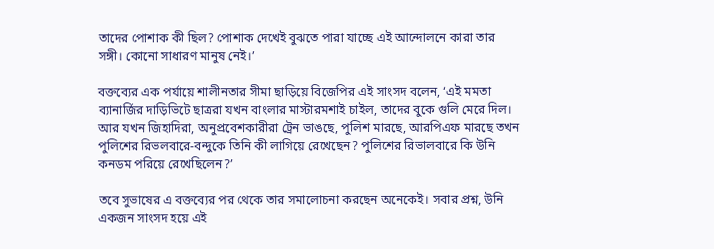তাদের পোশাক কী ছিল? পোশাক দেখেই বুঝতে পারা যাচ্ছে এই আন্দোলনে কারা তার সঙ্গী। কোনো সাধারণ মানুষ নেই।’

বক্তব্যের এক পর্যায়ে শালীনতার সীমা ছাড়িয়ে বিজেপির এই সাংসদ বলেন, ‘এই মমতা ব্যানার্জির দাড়িভিটে ছাত্ররা যখন বাংলার মাস্টারমশাই চাইল, তাদের বুকে গুলি মেরে দিল। আর যখন জিহাদিরা, অনুপ্রবেশকারীরা ট্রেন ভাঙছে, পুলিশ মারছে, আরপিএফ মারছে তখন পুলিশের রিভলবারে-বন্দুকে তিনি কী লাগিয়ে রেখেছেন? পুলিশের রিভালবারে কি উনি কনডম পরিয়ে রেখেছিলেন?’

তবে সুভাষের এ বক্তব্যের পর থেকে তার সমালোচনা করছেন অনেকেই। সবার প্রশ্ন, উনি একজন সাংসদ হয়ে এই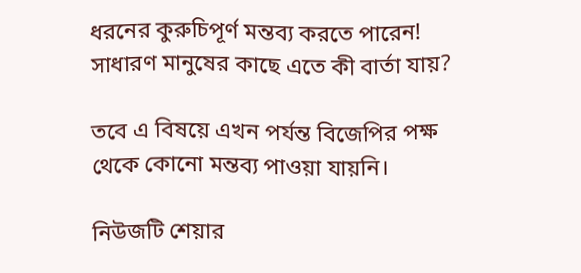ধরনের কুরুচিপূর্ণ মন্তব্য করতে পারেন! সাধারণ মানুষের কাছে এতে কী বার্তা যায়?

তবে এ বিষয়ে এখন পর্যন্ত বিজেপির পক্ষ থেকে কোনো মন্তব্য পাওয়া যায়নি।

নিউজটি শেয়ার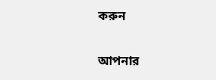করুন

আপনার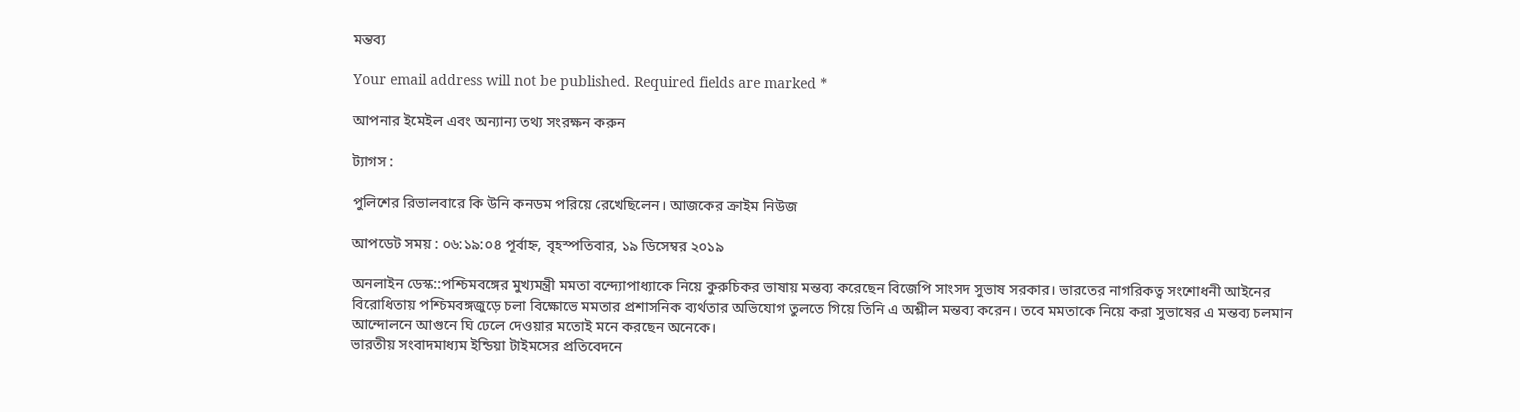মন্তব্য

Your email address will not be published. Required fields are marked *

আপনার ইমেইল এবং অন্যান্য তথ্য সংরক্ষন করুন

ট্যাগস :

পুলিশের রিভালবারে কি উনি কনডম পরিয়ে রেখেছিলেন। আজকের ক্রাইম নিউজ

আপডেট সময় : ০৬:১৯:০৪ পূর্বাহ্ন, বৃহস্পতিবার, ১৯ ডিসেম্বর ২০১৯

অনলাইন ডেস্ক::পশ্চিমবঙ্গের মুখ্যমন্ত্রী মমতা বন্দ্যোপাধ্যাকে নিয়ে কুরুচিকর ভাষায় মন্তব্য করেছেন বিজেপি সাংসদ সুভাষ সরকার। ভারতের নাগরিকত্ব সংশোধনী আইনের বিরোধিতায় পশ্চিমবঙ্গজুড়ে চলা বিক্ষোভে মমতার প্রশাসনিক ব্যর্থতার অভিযোগ তুলতে গিয়ে তিনি এ অশ্লীল মন্তব্য করেন। তবে মমতাকে নিয়ে করা সুভাষের এ মন্তব্য চলমান আন্দোলনে আগুনে ঘি ঢেলে দেওয়ার মতোই মনে করছেন অনেকে।
ভারতীয় সংবাদমাধ্যম ইন্ডিয়া টাইমসের প্রতিবেদনে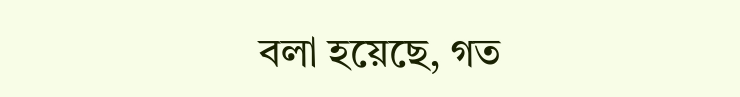বলা হয়েছে, গত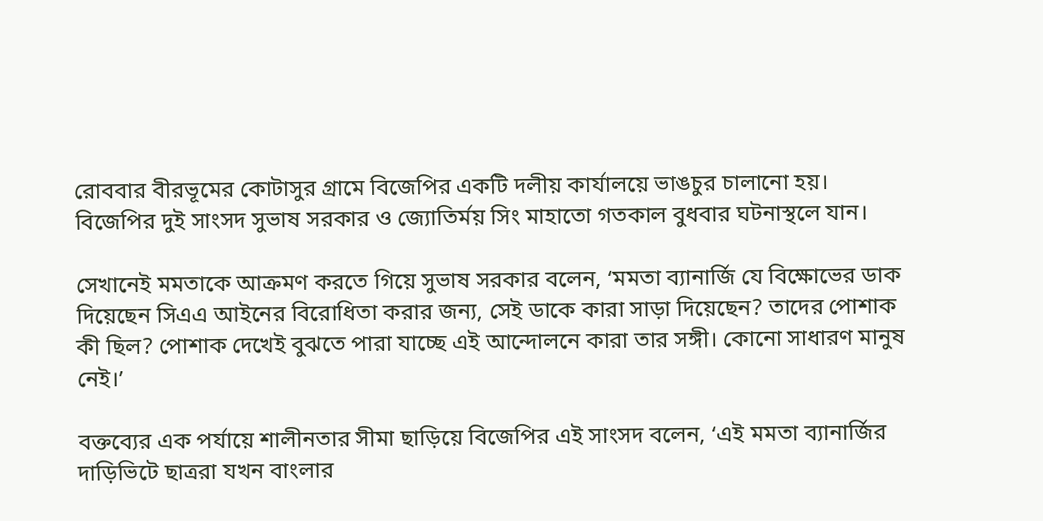রোববার বীরভূমের কোটাসুর গ্রামে বিজেপির একটি দলীয় কার্যালয়ে ভাঙচুর চালানো হয়। বিজেপির দুই সাংসদ সুভাষ সরকার ও জ্যোতির্ময় সিং মাহাতো গতকাল বুধবার ঘটনাস্থলে যান।

সেখানেই মমতাকে আক্রমণ করতে গিয়ে সুভাষ সরকার বলেন, ‘মমতা ব্যানার্জি যে বিক্ষোভের ডাক দিয়েছেন সিএএ আইনের বিরোধিতা করার জন্য, সেই ডাকে কারা সাড়া দিয়েছেন? তাদের পোশাক কী ছিল? পোশাক দেখেই বুঝতে পারা যাচ্ছে এই আন্দোলনে কারা তার সঙ্গী। কোনো সাধারণ মানুষ নেই।’

বক্তব্যের এক পর্যায়ে শালীনতার সীমা ছাড়িয়ে বিজেপির এই সাংসদ বলেন, ‘এই মমতা ব্যানার্জির দাড়িভিটে ছাত্ররা যখন বাংলার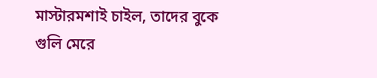মাস্টারমশাই চাইল, তাদের বুকে গুলি মেরে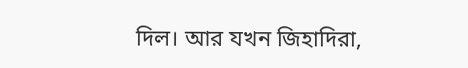দিল। আর যখন জিহাদিরা,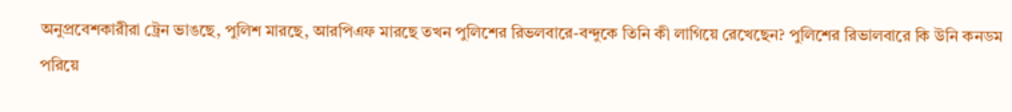অনুপ্রবেশকারীরা ট্রেন ভাঙছে, পুলিশ মারছে, আরপিএফ মারছে তখন পুলিশের রিভলবারে-বন্দুকে তিনি কী লাগিয়ে রেখেছেন? পুলিশের রিভালবারে কি উনি কনডম পরিয়ে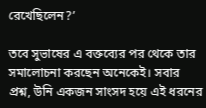রেখেছিলেন?’

তবে সুভাষের এ বক্তব্যের পর থেকে তার সমালোচনা করছেন অনেকেই। সবার প্রশ্ন, উনি একজন সাংসদ হয়ে এই ধরনের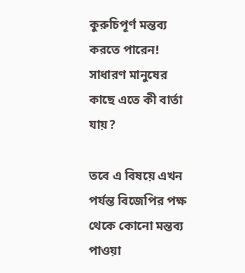কুরুচিপূর্ণ মন্তব্য করতে পারেন! সাধারণ মানুষের কাছে এতে কী বার্তা যায়?

তবে এ বিষয়ে এখন পর্যন্ত বিজেপির পক্ষ থেকে কোনো মন্তব্য পাওয়া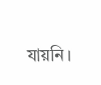যায়নি।